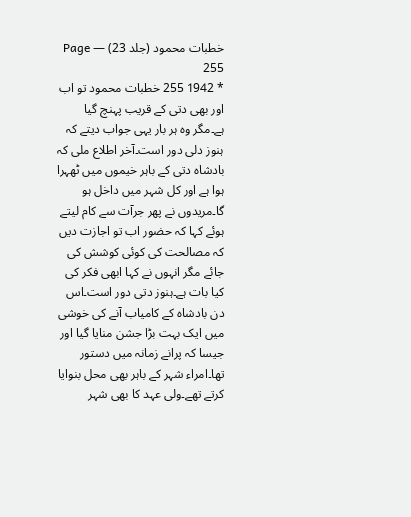خطبات محمود (جلد 23) — Page 255
* 1942 255 خطبات محمود تو اب اور بھی دتی کے قریب پہنچ گیا ہے۔مگر وہ ہر بار یہی جواب دیتے کہ ہنوز دلی دور است۔آخر اطلاع ملی کہ بادشاہ دتی کے باہر خیموں میں ٹھہرا ہوا ہے اور کل شہر میں داخل ہو گا۔مریدوں نے پھر جرآت سے کام لیتے ہوئے کہا کہ حضور اب تو اجازت دیں کہ مصالحت کی کوئی کوشش کی جائے مگر انہوں نے کہا ابھی فکر کی کیا بات ہے۔ہنوز دتی دور است۔اس دن بادشاہ کے کامیاب آنے کی خوشی میں ایک بہت بڑا جشن منایا گیا اور جیسا کہ پرانے زمانہ میں دستور تھا۔امراء شہر کے باہر بھی محل بنوایا کرتے تھے۔ولی عہد کا بھی شہر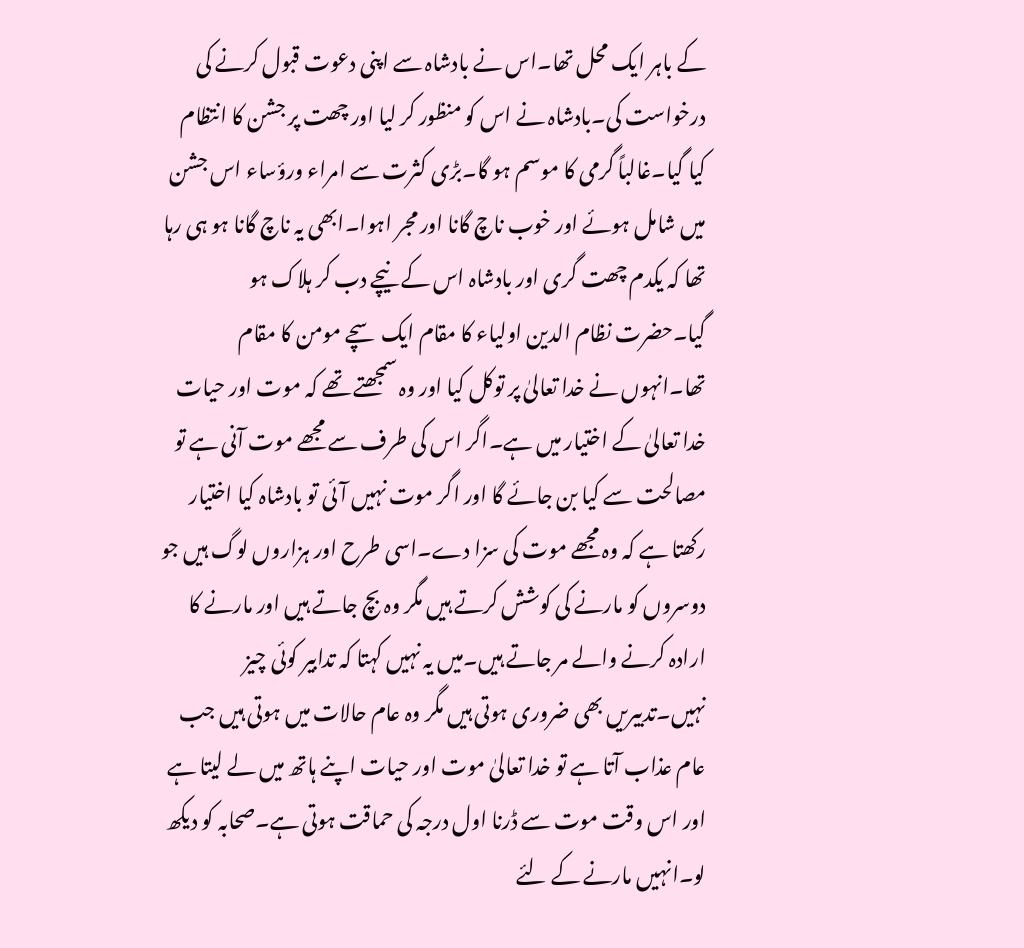کے باہر ایک محل تھا۔اس نے بادشاہ سے اپنی دعوت قبول کرنے کی درخواست کی۔بادشاہ نے اس کو منظور کر لیا اور چھت پر جشن کا انتظام کیا گیا۔غالباً گرمی کا موسم ہو گا۔بڑی کثرت سے امراء ورؤساء اس جشن میں شامل ہوئے اور خوب ناچ گانا اور مجر اہوا۔ابھی یہ ناچ گانا ہو ہی رہا تھا کہ یکدم چھت گری اور بادشاہ اس کے نیچے دب کر ہلاک ہو گیا۔حضرت نظام الدین اولیاء کا مقام ایک سچے مومن کا مقام تھا۔انہوں نے خدا تعالیٰ پر توکل کیا اور وہ سمجھتے تھے کہ موت اور حیات خدا تعالیٰ کے اختیار میں ہے۔اگر اس کی طرف سے مجھے موت آنی ہے تو مصالحت سے کیا بن جائے گا اور اگر موت نہیں آئی تو بادشاہ کیا اختیار رکھتا ہے کہ وہ مجھے موت کی سزا دے۔اسی طرح اور ہزاروں لوگ ہیں جو دوسروں کو مارنے کی کوشش کرتے ہیں مگر وہ بچ جاتے ہیں اور مارنے کا ارادہ کرنے والے مر جاتے ہیں۔میں یہ نہیں کہتا کہ تدابیر کوئی چیز نہیں۔تدبیریں بھی ضروری ہوتی ہیں مگر وہ عام حالات میں ہوتی ہیں جب عام عذاب آتا ہے تو خدا تعالیٰ موت اور حیات اپنے ہاتھ میں لے لیتا ہے اور اس وقت موت سے ڈرنا اول درجہ کی حماقت ہوتی ہے۔صحابہ کو دیکھ لو۔انہیں مارنے کے لئے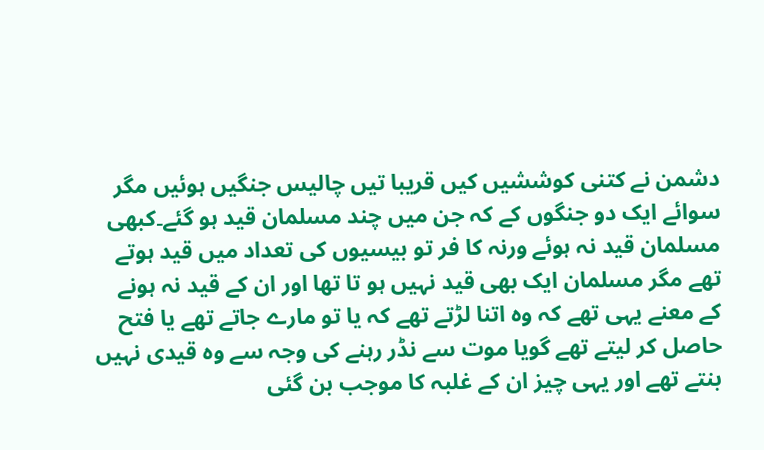دشمن نے کتنی کوششیں کیں قریبا تیں چالیس جنگیں ہوئیں مگر سوائے ایک دو جنگوں کے کہ جن میں چند مسلمان قید ہو گئے۔کبھی مسلمان قید نہ ہوئے ورنہ کا فر تو بیسیوں کی تعداد میں قید ہوتے تھے مگر مسلمان ایک بھی قید نہیں ہو تا تھا اور ان کے قید نہ ہونے کے معنے یہی تھے کہ وہ اتنا لڑتے تھے کہ یا تو مارے جاتے تھے یا فتح حاصل کر لیتے تھے گویا موت سے نڈر رہنے کی وجہ سے وہ قیدی نہیں بنتے تھے اور یہی چیز ان کے غلبہ کا موجب بن گئی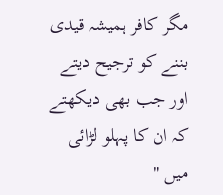مگر کافر ہمیشہ قیدی بننے کو ترجیح دیتے اور جب بھی دیکھتے کہ ان کا پہلو لڑائی میں "